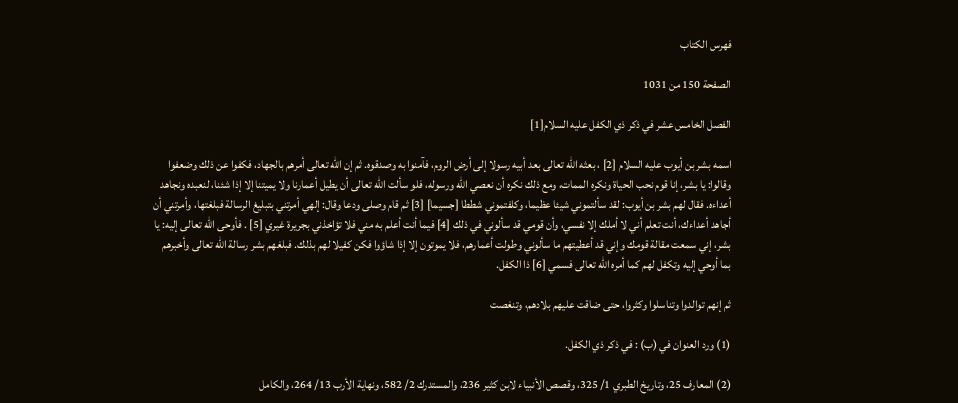فهرس الكتاب

الصفحة 150 من 1031

الفصل الخامس عشر في ذكر ذي الكفل عليه السلام[1]

اسمه بشر بن أيوب عليه السلام [2] ، بعثه الله تعالى بعد أبيه رسولا إلى أرض الروم، فآمنوا به وصدقوه. ثم إن الله تعالى أمرهم بالجهاد، فكفوا عن ذلك وضعفوا وقالوا: يا بشر، إنا قوم نحب الحياة ونكره الممات، ومع ذلك نكره أن نعصي الله ورسوله، فلو سألت الله تعالى أن يطيل أعمارنا ولا يميتنا إلا إذا شئنا، لنعبده ونجاهد أعداءه. فقال لهم بشر بن أيوب: لقد سألتموني شيئا عظيما، وكلفتموني شططا [جسيما] [3] ثم قام وصلى ودعا وقال: إلهي أمرتني بتبليغ الرسالة فبلغتها، وأمرتني أن أجاهد أعداءك، أنت تعلم أني لا أملك إلا نفسي، وأن قومي قد سألوني في ذلك [4] فيما أنت أعلم به مني فلا تؤاخذني بجريرة غيري [5] . فأوحى الله تعالى إليه: يا بشر، إني سمعت مقالة قومك وإني قد أعطيتهم ما سألوني وطولت أعمارهم، فلا يموتون إلا إذا شاؤوا فكن كفيلا لهم بذلك. فبلغهم بشر رسالة الله تعالى وأخبرهم بما أوحي إليه وتكفل لهم كما أمره الله تعالى فسمي [6] ذا الكفل.

ثم إنهم توالدوا وتناسلوا وكثروا، حتى ضاقت عليهم بلادهم، وتنغصت

(1) ورد العنوان في (ب) : في ذكر ذي الكفل.

(2) المعارف 25، وتاريخ الطبري 1/ 325، وقصص الأنبياء لابن كثير 236، والمستدرك 2/ 582، ونهاية الأرب 13/ 264، والكامل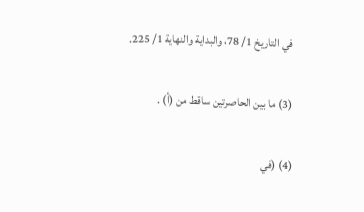في التاريخ 1/ 78، والبداية والنهاية 1/ 225.

(3) ما بين الحاصرتين ساقط من (أ) .

(4) (في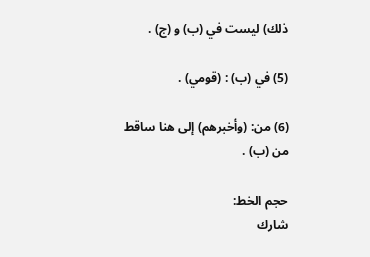ذلك) ليست في (ب) و (ج) .

(5) في (ب) : (قومي) .

(6) من: (وأخبرهم) إلى هنا ساقط من (ب) .

حجم الخط:
شارك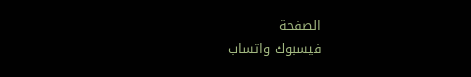الصفحة
فيسبوك واتساب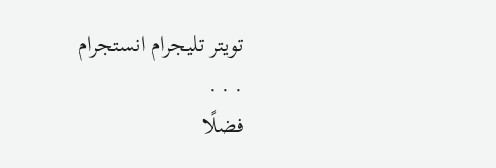تويتر تليجرام انستجرام
. . .
فضلًا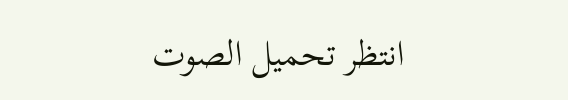انتظر تحميل الصوت